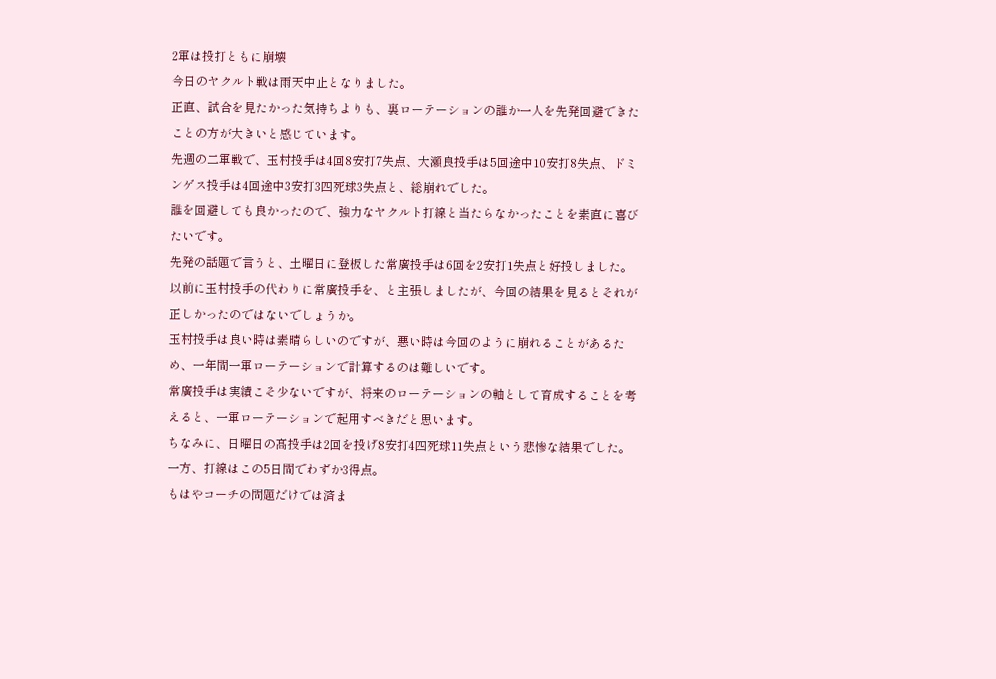2軍は投打ともに崩壊
今日のヤクルト戦は雨天中止となりました。
正直、試合を見たかった気持ちよりも、裏ローテーションの誰か一人を先発回避できたことの方が大きいと感じています。
先週の二軍戦で、玉村投手は4回8安打7失点、大瀬良投手は5回途中10安打8失点、ドミンゲス投手は4回途中3安打3四死球3失点と、総崩れでした。
誰を回避しても良かったので、強力なヤクルト打線と当たらなかったことを素直に喜びたいです。
先発の話題で言うと、土曜日に登板した常廣投手は6回を2安打1失点と好投しました。
以前に玉村投手の代わりに常廣投手を、と主張しましたが、今回の結果を見るとそれが正しかったのではないでしょうか。
玉村投手は良い時は素晴らしいのですが、悪い時は今回のように崩れることがあるため、一年間一軍ローテーションで計算するのは難しいです。
常廣投手は実績こそ少ないですが、将来のローテーションの軸として育成することを考えると、一軍ローテーションで起用すべきだと思います。
ちなみに、日曜日の髙投手は2回を投げ8安打4四死球11失点という悲惨な結果でした。
一方、打線はこの5日間でわずか3得点。
もはやコーチの問題だけでは済ま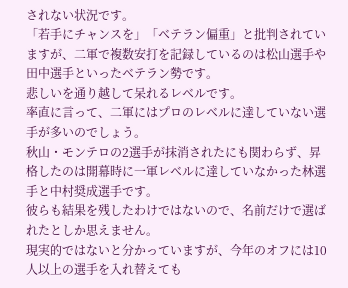されない状況です。
「若手にチャンスを」「ベテラン偏重」と批判されていますが、二軍で複数安打を記録しているのは松山選手や田中選手といったベテラン勢です。
悲しいを通り越して呆れるレベルです。
率直に言って、二軍にはプロのレベルに達していない選手が多いのでしょう。
秋山・モンテロの2選手が抹消されたにも関わらず、昇格したのは開幕時に一軍レベルに達していなかった林選手と中村奨成選手です。
彼らも結果を残したわけではないので、名前だけで選ばれたとしか思えません。
現実的ではないと分かっていますが、今年のオフには10人以上の選手を入れ替えても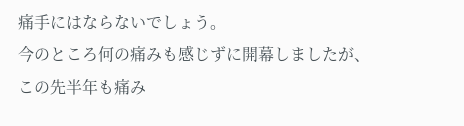痛手にはならないでしょう。
今のところ何の痛みも感じずに開幕しましたが、この先半年も痛み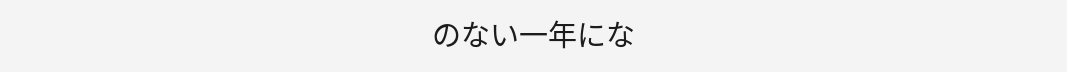のない一年にな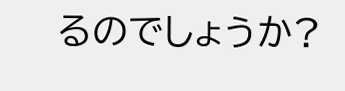るのでしょうか?